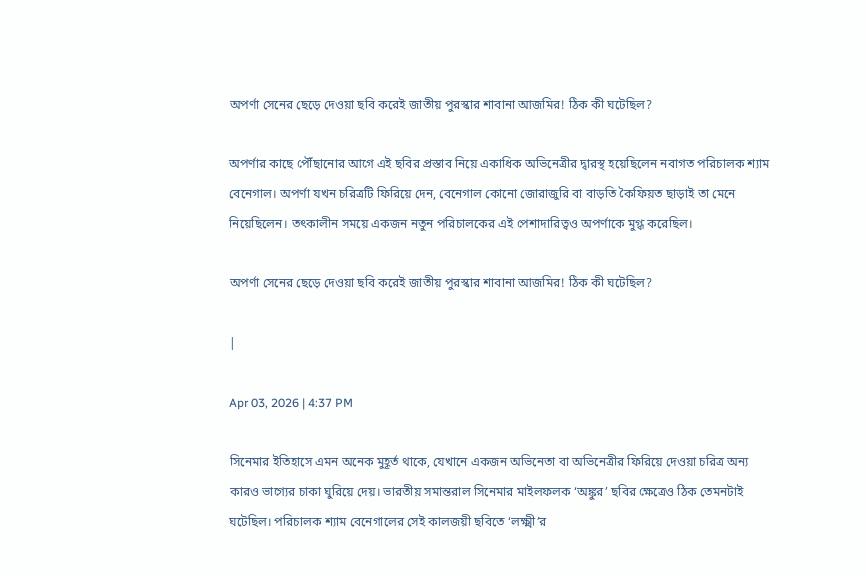অপর্ণা সেনের ছেড়ে দেওয়া ছবি করেই জাতীয় পুরস্কার শাবানা আজমির! ঠিক কী ঘটেছিল?

অপর্ণার কাছে পৌঁছানোর আগে এই ছবির প্রস্তাব নিয়ে একাধিক অভিনেত্রীর দ্বারস্থ হয়েছিলেন নবাগত পরিচালক শ্যাম বেনেগাল। অপর্ণা যখন চরিত্রটি ফিরিয়ে দেন, বেনেগাল কোনো জোরাজুরি বা বাড়তি কৈফিয়ত ছাড়াই তা মেনে নিয়েছিলেন। তৎকালীন সময়ে একজন নতুন পরিচালকের এই পেশাদারিত্বও অপর্ণাকে মুগ্ধ করেছিল।

অপর্ণা সেনের ছেড়ে দেওয়া ছবি করেই জাতীয় পুরস্কার শাবানা আজমির! ঠিক কী ঘটেছিল?

|

Apr 03, 2026 | 4:37 PM

সিনেমার ইতিহাসে এমন অনেক মুহূর্ত থাকে, যেখানে একজন অভিনেতা বা অভিনেত্রীর ফিরিয়ে দেওয়া চরিত্র অন্য কারও ভাগ্যের চাকা ঘুরিয়ে দেয়। ভারতীয় সমান্তরাল সিনেমার মাইলফলক ‘অঙ্কুর’ ছবির ক্ষেত্রেও ঠিক তেমনটাই ঘটেছিল। পরিচালক শ্যাম বেনেগালের সেই কালজয়ী ছবিতে ‘লক্ষ্মী’র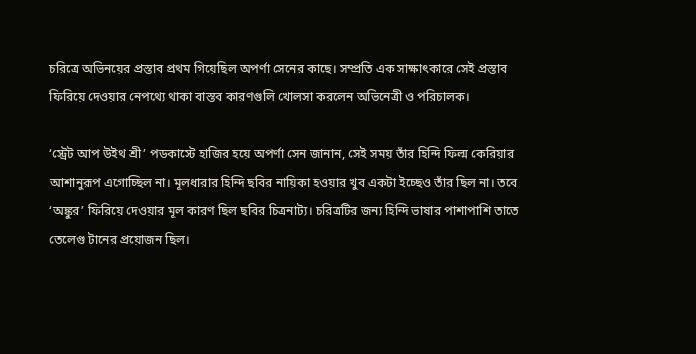চরিত্রে অভিনয়ের প্রস্তাব প্রথম গিয়েছিল অপর্ণা সেনের কাছে। সম্প্রতি এক সাক্ষাৎকারে সেই প্রস্তাব ফিরিয়ে দেওয়ার নেপথ্যে থাকা বাস্তব কারণগুলি খোলসা করলেন অভিনেত্রী ও পরিচালক।

‘স্ট্রেট আপ উইথ শ্রী’ পডকাস্টে হাজির হয়ে অপর্ণা সেন জানান, সেই সময় তাঁর হিন্দি ফিল্ম কেরিয়ার আশানুরূপ এগোচ্ছিল না। মূলধারার হিন্দি ছবির নায়িকা হওয়ার খুব একটা ইচ্ছেও তাঁর ছিল না। তবে ‘অঙ্কুর’ ফিরিয়ে দেওয়ার মূল কারণ ছিল ছবির চিত্রনাট্য। চরিত্রটির জন্য হিন্দি ভাষার পাশাপাশি তাতে তেলেগু টানের প্রয়োজন ছিল।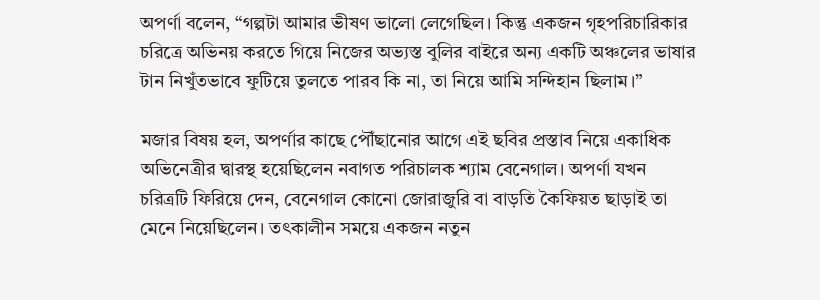অপর্ণা বলেন, “গল্পটা আমার ভীষণ ভালো লেগেছিল। কিন্তু একজন গৃহপরিচারিকার চরিত্রে অভিনয় করতে গিয়ে নিজের অভ্যস্ত বুলির বাইরে অন্য একটি অঞ্চলের ভাষার টান নিখুঁতভাবে ফুটিয়ে তুলতে পারব কি না, তা নিয়ে আমি সন্দিহান ছিলাম।”

মজার বিষয় হল, অপর্ণার কাছে পৌঁছানোর আগে এই ছবির প্রস্তাব নিয়ে একাধিক অভিনেত্রীর দ্বারস্থ হয়েছিলেন নবাগত পরিচালক শ্যাম বেনেগাল। অপর্ণা যখন চরিত্রটি ফিরিয়ে দেন, বেনেগাল কোনো জোরাজুরি বা বাড়তি কৈফিয়ত ছাড়াই তা মেনে নিয়েছিলেন। তৎকালীন সময়ে একজন নতুন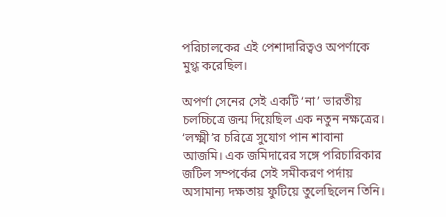পরিচালকের এই পেশাদারিত্বও অপর্ণাকে মুগ্ধ করেছিল।

অপর্ণা সেনের সেই একটি ‘না’ ভারতীয় চলচ্চিত্রে জন্ম দিয়েছিল এক নতুন নক্ষত্রের। ‘লক্ষ্মী’র চরিত্রে সুযোগ পান শাবানা আজমি। এক জমিদারের সঙ্গে পরিচারিকার জটিল সম্পর্কের সেই সমীকরণ পর্দায় অসামান্য দক্ষতায় ফুটিয়ে তুলেছিলেন তিনি।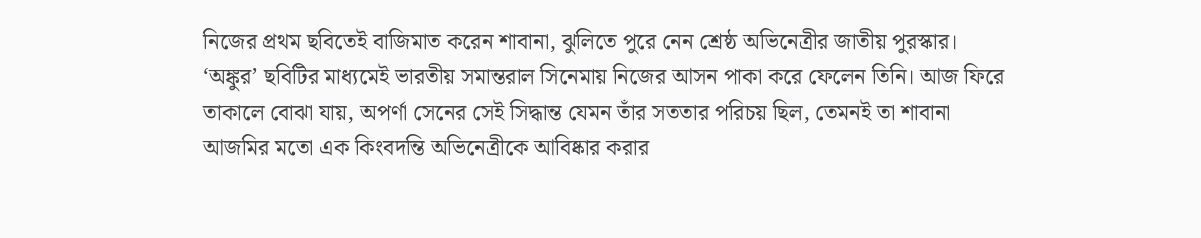নিজের প্রথম ছবিতেই বাজিমাত করেন শাবানা, ঝুলিতে পুরে নেন শ্রেষ্ঠ অভিনেত্রীর জাতীয় পুরস্কার। ‘অঙ্কুর’ ছবিটির মাধ্যমেই ভারতীয় সমান্তরাল সিনেমায় নিজের আসন পাকা করে ফেলেন তিনি। আজ ফিরে তাকালে বোঝা যায়, অপর্ণা সেনের সেই সিদ্ধান্ত যেমন তাঁর সততার পরিচয় ছিল, তেমনই তা শাবানা আজমির মতো এক কিংবদন্তি অভিনেত্রীকে আবিষ্কার করার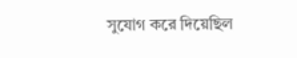সুযোগ করে দিয়েছিল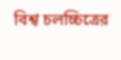বিশ্ব চলচ্চিত্রের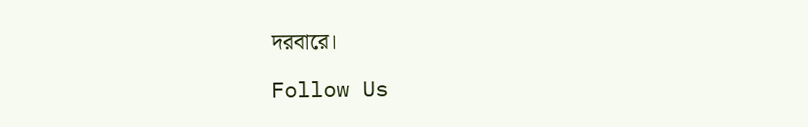দরবারে।

Follow Us